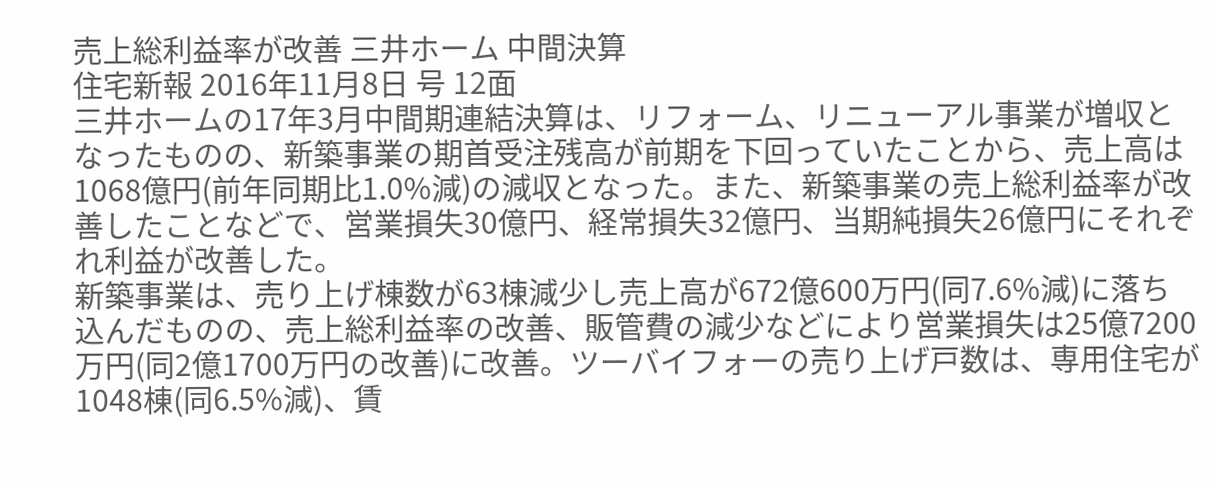売上総利益率が改善 三井ホーム 中間決算
住宅新報 2016年11月8日 号 12面
三井ホームの17年3月中間期連結決算は、リフォーム、リニューアル事業が増収となったものの、新築事業の期首受注残高が前期を下回っていたことから、売上高は1068億円(前年同期比1.0%減)の減収となった。また、新築事業の売上総利益率が改善したことなどで、営業損失30億円、経常損失32億円、当期純損失26億円にそれぞれ利益が改善した。
新築事業は、売り上げ棟数が63棟減少し売上高が672億600万円(同7.6%減)に落ち込んだものの、売上総利益率の改善、販管費の減少などにより営業損失は25億7200万円(同2億1700万円の改善)に改善。ツーバイフォーの売り上げ戸数は、専用住宅が1048棟(同6.5%減)、賃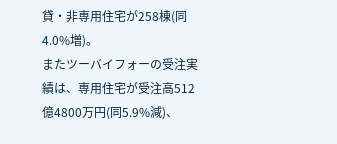貸・非専用住宅が258棟(同4.0%増)。
またツーバイフォーの受注実績は、専用住宅が受注高512億4800万円(同5.9%減)、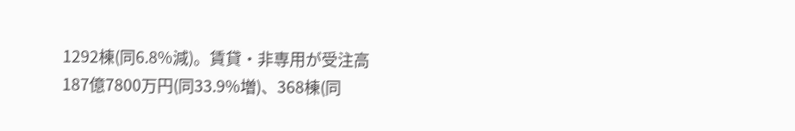1292棟(同6.8%減)。賃貸・非専用が受注高187億7800万円(同33.9%増)、368棟(同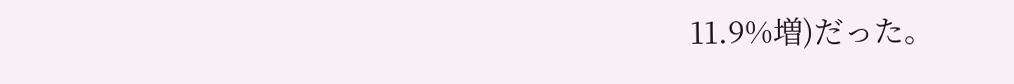11.9%増)だった。